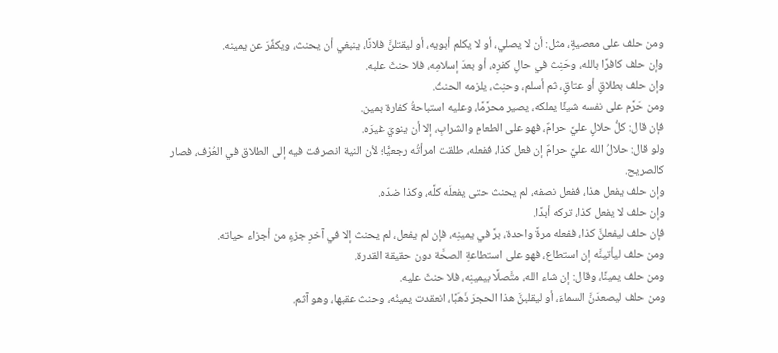ومن حلف على معصيةٍ، مثل: أن لا يصلي، أو لا يكلم أبويه، أو ليقتلنَّ فلانًا، ينبغي أن يحنث، ويكفِّرَ عن يمينه.
وإن حلف كافرًا بالله، وحَنِث في حالِ كفرِه، أو بعدَ إسلامِه، فلا حنثَ علبه.
وإن حلف بطلاقٍ أو عتاقٍ، ثم أسلم، وحنِث، يلزمه الحنثُ.
ومن حَرَّم على نفسه شيئًا يملكه، يصير محرَّمًا، وعليه استباحةُ كفارة بمين.
فإن قال: كلُّ حلالٍ عليَّ حرامٌ، فهو على الطعامِ والشرابِ، إلا أن ينويَ غيرَه.
ولو قال: حلالُ الله عليَّ حرامٌ إن فعل كذا، ففعله، طلقت امرأتُه رجعيًّا؛ لأن النية انصرفت فيه إلى الطلاق في العُرْف، فصار كالصريح.
وإن حلف يفعل هذا، ففعل نصفه، لم يحنث حتى يفعلَه كلَّه، وكذا ضدّه.
وإن حلف لا يفعل كذا، تركه أبدًا.
فإن حلف ليفعلنَّ كذا، ففعله مرةً واحدة، برَّ في يمينِه، فإن لم يفعل، لم يحنث إلا في آخرِ جزءٍ من أجزاء حياته.
ومن حلف ليأتينَّه إن استطاع، فهو على استطاعةِ الصحَّة دون حقيقة القدرة.
ومن حلف يمينًا، وقال: إن شاء الله، متَّصلًا بيمينِه، فلا حنثَ عليه.
ومن حلف ليصعدَنَّ السماءَ، أو ليقلبنَّ هذا الحجرَ ذَهَبًا، انعقدت يمينُه، وحنث عقبها، وهو آثم.